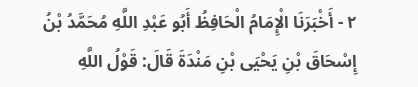٢ - أَخْبَرَنَا الْإِمَامُ الْحَافِظُ أَبُو عَبْدِ اللَّهِ مُحَمَّدُ بْنُ إِسْحَاقَ بْنِ يَحْيَى بْنِ مَنْدَةَ قَالَ: قَوْلُ اللَّهِ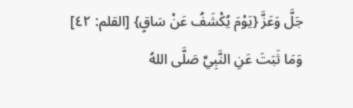جَلَّ وَعَزَّ {يَوْمَ يُكْشَفُ عَنْ سَاقٍ} [القلم: ٤٢] وَمَا ثَبَتَ عَنِ النَّبِيِّ صَلَّى اللهُ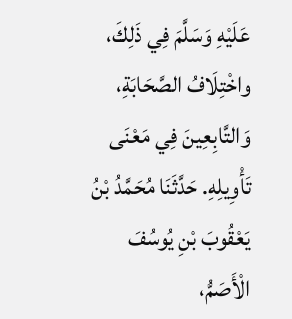عَلَيْهِ وَسَلَّمَ فِي ذَلِكَ، واخْتِلَافُ الصَّحَابَةِ، وَالتَّابِعِينَ فِي مَعْنَى تَأْوِيلِهِ. حَدَّثَنَا مُحَمَّدُ بْنُ يَعْقُوبَ بْنِ يُوسُفَ الْأَصَمُّ،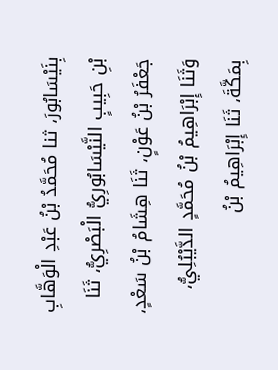بِنَيْسَابُورَ، ثنا مُحَمَّدُ بْنُ عَبْدِ الْوَهَّابِ بْنِ حَبِيبٍ النَّيْسَابُورِيُّ الْبَصْرِيُّ، ثَنَا جَعْفَرُ بْنُ عَوْنٍ، ثَنَا هِشَامُ بْنُ سَعْدٍ، وَثَنَا إِبْرَاهِيمُ بْنُ مُحَمَّدٍ الدَّيْبُلِيُّ، بِمَكَّةَ، ثَنَا إِبْرَاهِيمُ بْنُ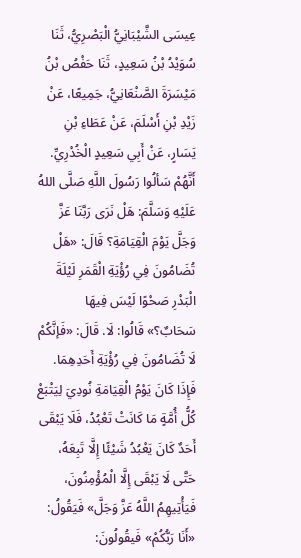عِيسَى الشَّيْبَانِيُّ الْبَصْرِيُّ، ثَنَا سُوَيْدُ بْنُ سَعِيدٍ، ثَنَا حَفْصُ بْنُ مَيْسَرَةَ الصَّنْعَانِيُّ، جَمِيعًا، عَنْ زَيْدِ بْنِ أَسْلَمَ، عَنْ عَطَاءِ بْنِ يَسَارٍ، عَنْ أَبِي سَعِيدٍ الْخُدْرِيِّ. أَنَّهُمْ سَألُوا رَسُولَ اللَّهِ صَلَّى اللهُ عَلَيْهِ وَسَلَّمَ: هَلْ نَرَى رَبَّنَا عَزَّ وَجَلَّ يَوْمَ الْقِيَامَةِ؟ قَالَ: «هَلْ تُضَامُونَ فِي رُؤْيَةِ الْقَمَرِ لَيْلَةَ الْبَدْرِ صَحْوًا لَيْسَ فِيهَا سَحَابٌ؟» قَالُوا: لَا. قَالَ: «فَإنَّكُمْ لَا تُضَامُونَ فِي رُؤْيَةِ أَحَدِهِمَا. فَإِذَا كَانَ يَوْمُ الْقِيَامَةِ نُودِيَ لِيَتْبَعْ كُلُّ أُمَّةٍ مَا كَانَتْ تَعْبُدُ، فَلَا يَبْقَى أَحَدٌ كَانَ يَعْبُدُ شَيْئًا إِلَّا تَبِعَهُ، حَتَّى لَا يَبْقَى إِلَّا الْمُؤْمِنُونَ، فَيَأْتِيهِمُ اللَّهُ عَزَّ وَجَلَّ» فَيَقُولُ: «أَنَا رَبُّكُمْ» فَيقُولُونَ: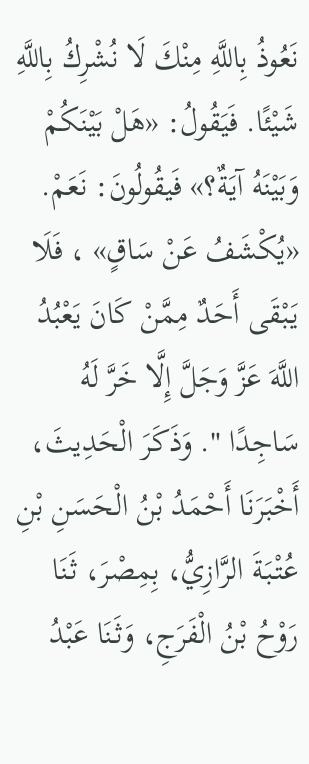نَعُوذُ بِاللَّهِ مِنْكَ لَا نُشْرِكُ بِاللَّهِ شَيْئًا. فَيَقُولُ: «هَلْ بَيْنَكُمْ وَبَيْنَهُ آيَةٌ؟» فَيقُولُونَ: نَعَمْ. «يُكْشَفُ عَنْ سَاقٍ» ، فَلَا يَبْقَى أَحَدٌ مِمَّنْ كَانَ يَعْبُدُ اللَّهَ عَزَّ وَجَلَّ إِلَّا خَرَّ لَهُ سَاجِدًا ". وَذَكَرَ الْحَدِيثَ، أَخْبَرَنَا أَحْمَدُ بْنُ الْحَسَنِ بْنِ عُتْبَةَ الرَّازِيُّ، بِمِصْرَ، ثَنَا رَوْحُ بْنُ الْفَرَجِ، وَثَنَا عَبْدُ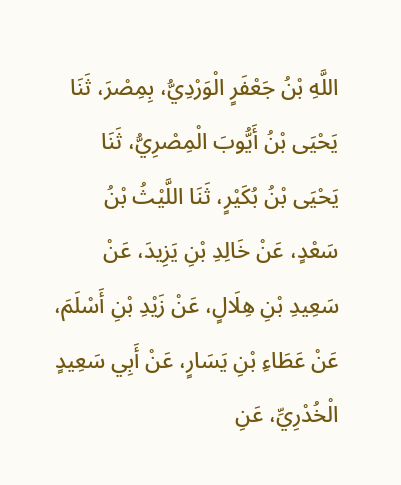اللَّهِ بْنُ جَعْفَرٍ الْوَرْدِيُّ، بِمِصْرَ، ثَنَا يَحْيَى بْنُ أَيُّوبَ الْمِصْرِيُّ، ثَنَا يَحْيَى بْنُ بُكَيْرٍ، ثَنَا اللَّيْثُ بْنُ سَعْدٍ، عَنْ خَالِدِ بْنِ يَزِيدَ، عَنْ سَعِيدِ بْنِ هِلَالٍ، عَنْ زَيْدِ بْنِ أَسْلَمَ، عَنْ عَطَاءِ بْنِ يَسَارٍ، عَنْ أَبِي سَعِيدٍ الْخُدْرِيِّ، عَنِ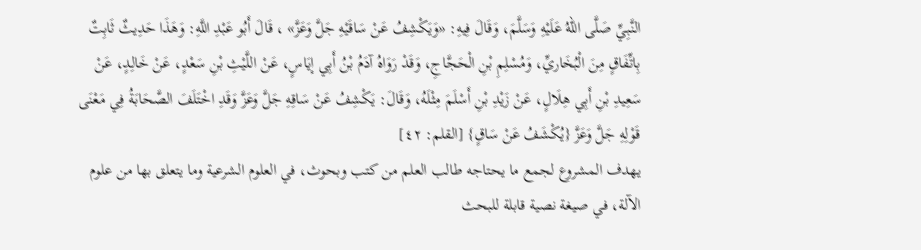النَّبِيِّ صَلَّى اللهُ عَلَيْهِ وَسَلَّمَ، وَقَالَ فِيهِ: «وَيَكْشِفُ عَنْ سَاقَيْهِ جَلَّ وَعَزَّ» ، قَالَ أَبُو عَبْدِ اللَّهِ: وَهَذَا حَدِيثٌ ثَابِتٌ بِاتِّفَاقٍ مِنَ الْبُخَاريِّ، وَمُسْلِمِ بْنِ الْحَجَّاجِ، وَقَدْ رَوَاهُ آدَمُ بْنُ أَبِي إيَاسٍ، عَنْ اللَّيْثِ بْنِ سَعْدٍ، عَنْ خَالِدٍ، عَنْ سَعِيدِ بْنِ أَبِي هِلَالٍ، عَنْ زَيْدِ بْنِ أَسْلَمَ مِثْلَهُ، وَقَالَ: يَكْشِفُ عَنْ سَاقِهِ جَلَّ وَعَزَّ وَقَدِ اخْتَلَفَ الصَّحَابَةُ فِي مَعْنَى قَوْلِهِ جَلَّ وَعَزَّ {يُكْشَفُ عَنْ سَاقٍ} [القلم: ٤٢]
يهدف المشروع لجمع ما يحتاجه طالب العلم من كتب وبحوث، في العلوم الشرعية وما يتعلق بها من علوم الآلة، في صيغة نصية قابلة للبحث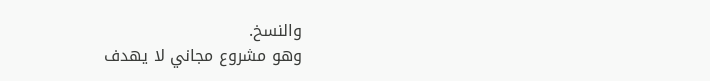والنسخ.
وهو مشروع مجاني لا يهدف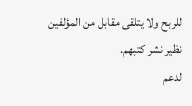للربح ولا يتلقى مقابل من المؤلفين نظير نشر كتبهم.
لدعم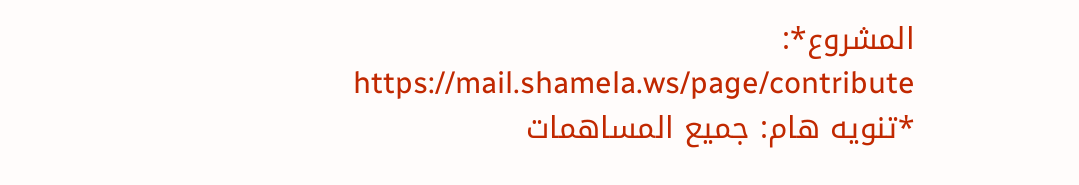المشروع*: https://mail.shamela.ws/page/contribute
*تنويه هام: جميع المساهمات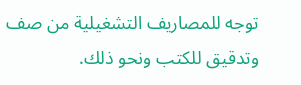توجه للمصاريف التشغيلية من صف وتدقيق للكتب ونحو ذلك.